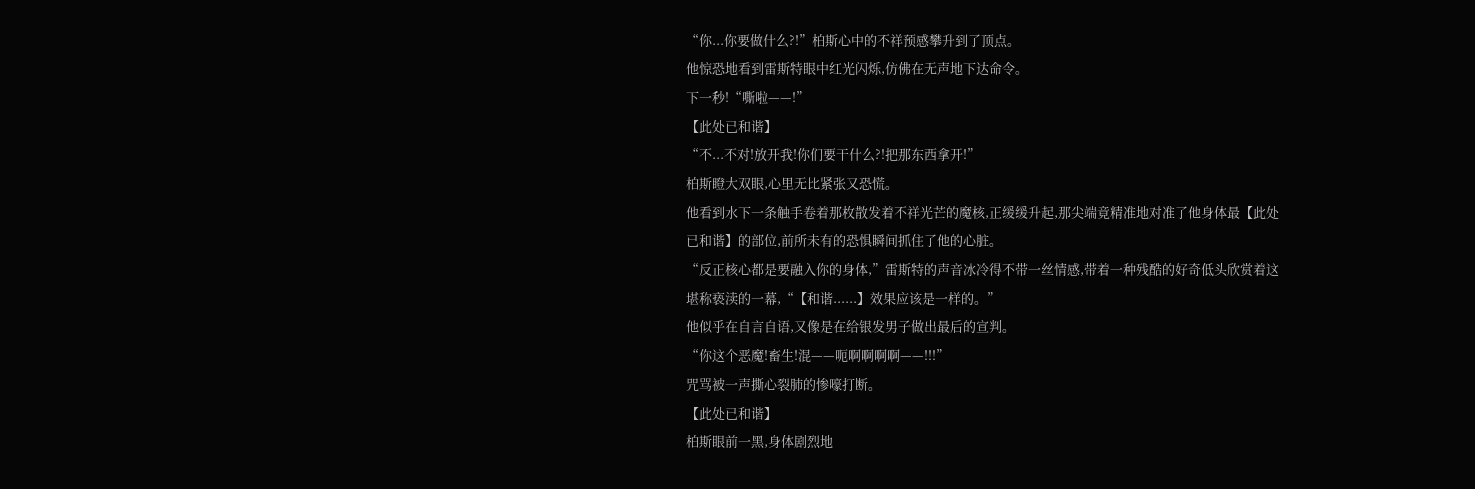“你...你要做什么?!”柏斯心中的不祥预感攀升到了顶点。
他惊恐地看到雷斯特眼中红光闪烁,仿佛在无声地下达命令。
下一秒!“嘶啦——!”
【此处已和谐】
“不...不对!放开我!你们要干什么?!把那东西拿开!”
柏斯瞪大双眼,心里无比紧张又恐慌。
他看到水下一条触手卷着那枚散发着不祥光芒的魔核,正缓缓升起,那尖端竟精准地对准了他身体最【此处已和谐】的部位,前所未有的恐惧瞬间抓住了他的心脏。
“反正核心都是要融入你的身体,”雷斯特的声音冰冷得不带一丝情感,带着一种残酷的好奇低头欣赏着这堪称亵渎的一幕,“【和谐......】效果应该是一样的。”
他似乎在自言自语,又像是在给银发男子做出最后的宣判。
“你这个恶魔!畜生!混——呃啊啊啊啊——!!!”
咒骂被一声撕心裂肺的惨嚎打断。
【此处已和谐】
柏斯眼前一黑,身体剧烈地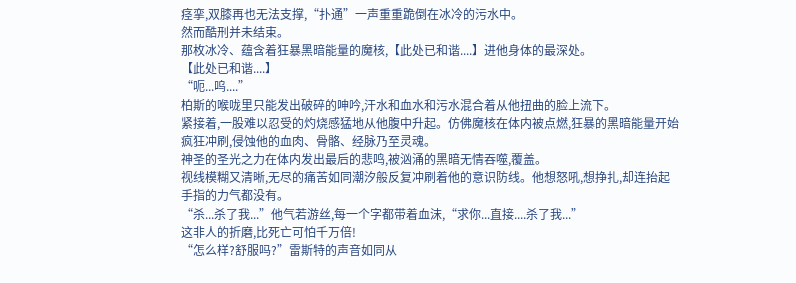痉挛,双膝再也无法支撑,“扑通”一声重重跪倒在冰冷的污水中。
然而酷刑并未结束。
那枚冰冷、蕴含着狂暴黑暗能量的魔核,【此处已和谐....】进他身体的最深处。
【此处已和谐....】
“呃...呜....”
柏斯的喉咙里只能发出破碎的呻吟,汗水和血水和污水混合着从他扭曲的脸上流下。
紧接着,一股难以忍受的灼烧感猛地从他腹中升起。仿佛魔核在体内被点燃,狂暴的黑暗能量开始疯狂冲刷,侵蚀他的血肉、骨骼、经脉乃至灵魂。
神圣的圣光之力在体内发出最后的悲鸣,被汹涌的黑暗无情吞噬,覆盖。
视线模糊又清晰,无尽的痛苦如同潮汐般反复冲刷着他的意识防线。他想怒吼,想挣扎,却连抬起手指的力气都没有。
“杀...杀了我...”他气若游丝,每一个字都带着血沫,“求你...直接....杀了我...”
这非人的折磨,比死亡可怕千万倍!
“怎么样?舒服吗?”雷斯特的声音如同从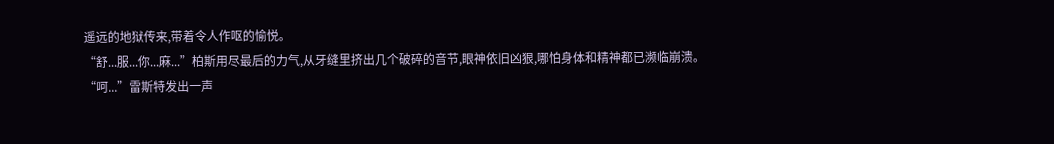遥远的地狱传来,带着令人作呕的愉悦。
“舒...服...你...麻...”柏斯用尽最后的力气,从牙缝里挤出几个破碎的音节,眼神依旧凶狠,哪怕身体和精神都已濒临崩溃。
“呵...”雷斯特发出一声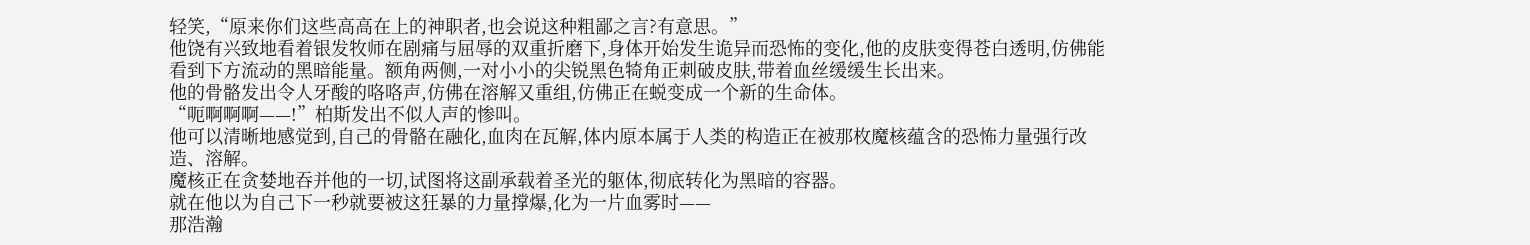轻笑,“原来你们这些高高在上的神职者,也会说这种粗鄙之言?有意思。”
他饶有兴致地看着银发牧师在剧痛与屈辱的双重折磨下,身体开始发生诡异而恐怖的变化,他的皮肤变得苍白透明,仿佛能看到下方流动的黑暗能量。额角两侧,一对小小的尖锐黑色犄角正刺破皮肤,带着血丝缓缓生长出来。
他的骨骼发出令人牙酸的咯咯声,仿佛在溶解又重组,仿佛正在蜕变成一个新的生命体。
“呃啊啊啊——!”柏斯发出不似人声的惨叫。
他可以清晰地感觉到,自己的骨骼在融化,血肉在瓦解,体内原本属于人类的构造正在被那枚魔核蕴含的恐怖力量强行改造、溶解。
魔核正在贪婪地吞并他的一切,试图将这副承载着圣光的躯体,彻底转化为黑暗的容器。
就在他以为自己下一秒就要被这狂暴的力量撑爆,化为一片血雾时——
那浩瀚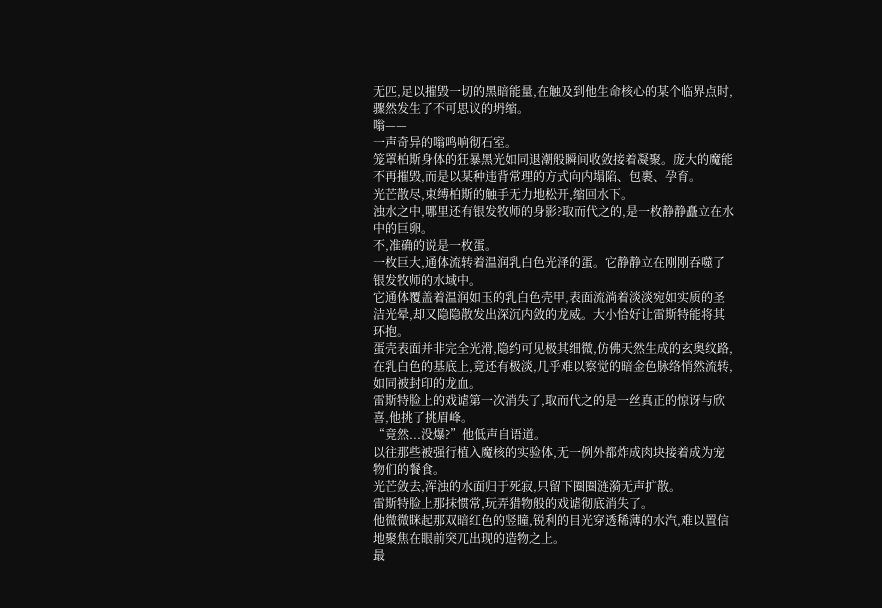无匹,足以摧毁一切的黑暗能量,在触及到他生命核心的某个临界点时,骤然发生了不可思议的坍缩。
嗡——
一声奇异的嗡鸣响彻石室。
笼罩柏斯身体的狂暴黑光如同退潮般瞬间收敛接着凝聚。庞大的魔能不再摧毁,而是以某种违背常理的方式向内塌陷、包裹、孕育。
光芒散尽,束缚柏斯的触手无力地松开,缩回水下。
浊水之中,哪里还有银发牧师的身影?取而代之的,是一枚静静矗立在水中的巨卵。
不,准确的说是一枚蛋。
一枚巨大,通体流转着温润乳白色光泽的蛋。它静静立在刚刚吞噬了银发牧师的水域中。
它通体覆盖着温润如玉的乳白色壳甲,表面流淌着淡淡宛如实质的圣洁光晕,却又隐隐散发出深沉内敛的龙威。大小恰好让雷斯特能将其环抱。
蛋壳表面并非完全光滑,隐约可见极其细微,仿佛天然生成的玄奥纹路,在乳白色的基底上,竟还有极淡,几乎难以察觉的暗金色脉络悄然流转,如同被封印的龙血。
雷斯特脸上的戏谑第一次消失了,取而代之的是一丝真正的惊讶与欣喜,他挑了挑眉峰。
“竟然...没爆?”他低声自语道。
以往那些被强行植入魔核的实验体,无一例外都炸成肉块接着成为宠物们的餐食。
光芒敛去,浑浊的水面归于死寂,只留下圈圈涟漪无声扩散。
雷斯特脸上那抹惯常,玩弄猎物般的戏谑彻底消失了。
他微微眯起那双暗红色的竖瞳,锐利的目光穿透稀薄的水汽,难以置信地聚焦在眼前突兀出现的造物之上。
最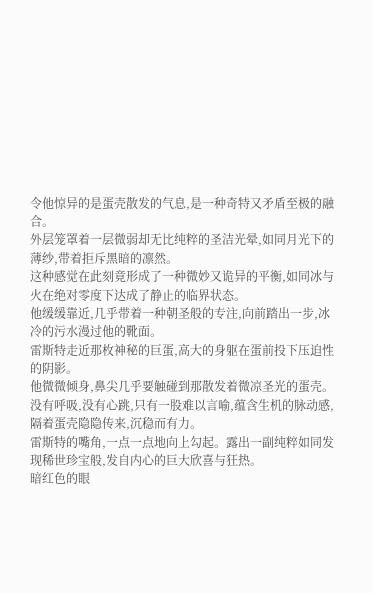令他惊异的是蛋壳散发的气息,是一种奇特又矛盾至极的融合。
外层笼罩着一层微弱却无比纯粹的圣洁光晕,如同月光下的薄纱,带着拒斥黑暗的凛然。
这种感觉在此刻竟形成了一种微妙又诡异的平衡,如同冰与火在绝对零度下达成了静止的临界状态。
他缓缓靠近,几乎带着一种朝圣般的专注,向前踏出一步,冰冷的污水漫过他的靴面。
雷斯特走近那枚神秘的巨蛋,高大的身躯在蛋前投下压迫性的阴影。
他微微倾身,鼻尖几乎要触碰到那散发着微凉圣光的蛋壳。没有呼吸,没有心跳,只有一股难以言喻,蕴含生机的脉动感,隔着蛋壳隐隐传来,沉稳而有力。
雷斯特的嘴角,一点一点地向上勾起。露出一副纯粹如同发现稀世珍宝般,发自内心的巨大欣喜与狂热。
暗红色的眼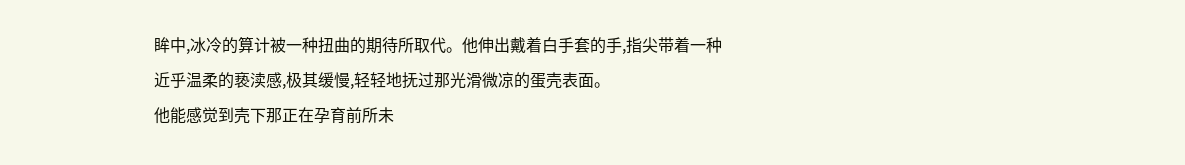眸中,冰冷的算计被一种扭曲的期待所取代。他伸出戴着白手套的手,指尖带着一种近乎温柔的亵渎感,极其缓慢,轻轻地抚过那光滑微凉的蛋壳表面。
他能感觉到壳下那正在孕育前所未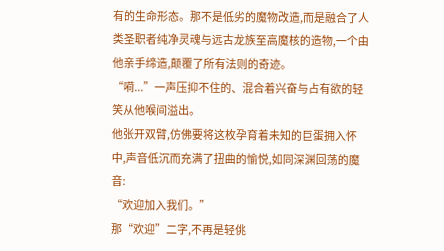有的生命形态。那不是低劣的魔物改造,而是融合了人类圣职者纯净灵魂与远古龙族至高魔核的造物,一个由他亲手缔造,颠覆了所有法则的奇迹。
“嗬...”一声压抑不住的、混合着兴奋与占有欲的轻笑从他喉间溢出。
他张开双臂,仿佛要将这枚孕育着未知的巨蛋拥入怀中,声音低沉而充满了扭曲的愉悦,如同深渊回荡的魔音:
“欢迎加入我们。”
那“欢迎”二字,不再是轻佻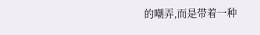的嘲弄,而是带着一种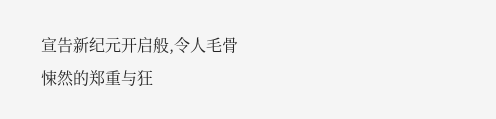宣告新纪元开启般,令人毛骨悚然的郑重与狂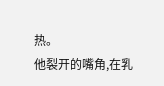热。
他裂开的嘴角,在乳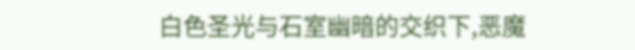白色圣光与石室幽暗的交织下,恶魔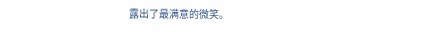露出了最满意的微笑。